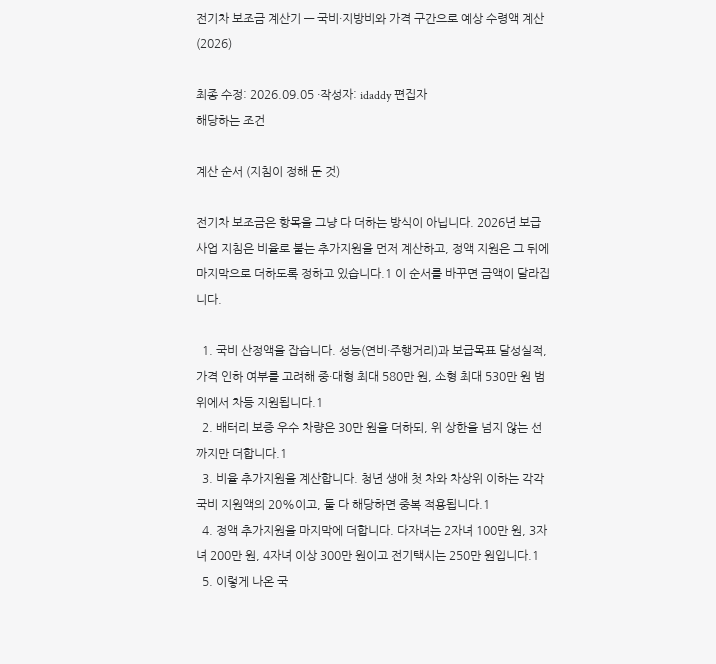전기차 보조금 계산기 — 국비·지방비와 가격 구간으로 예상 수령액 계산 (2026)

최종 수정: 2026.09.05 ·작성자: idaddy 편집자
해당하는 조건

계산 순서 (지침이 정해 둔 것)

전기차 보조금은 항목을 그냥 다 더하는 방식이 아닙니다. 2026년 보급사업 지침은 비율로 붙는 추가지원을 먼저 계산하고, 정액 지원은 그 뒤에 마지막으로 더하도록 정하고 있습니다.1 이 순서를 바꾸면 금액이 달라집니다.

  1. 국비 산정액을 잡습니다. 성능(연비·주행거리)과 보급목표 달성실적, 가격 인하 여부를 고려해 중·대형 최대 580만 원, 소형 최대 530만 원 범위에서 차등 지원됩니다.1
  2. 배터리 보증 우수 차량은 30만 원을 더하되, 위 상한을 넘지 않는 선까지만 더합니다.1
  3. 비율 추가지원을 계산합니다. 청년 생애 첫 차와 차상위 이하는 각각 국비 지원액의 20%이고, 둘 다 해당하면 중복 적용됩니다.1
  4. 정액 추가지원을 마지막에 더합니다. 다자녀는 2자녀 100만 원, 3자녀 200만 원, 4자녀 이상 300만 원이고 전기택시는 250만 원입니다.1
  5. 이렇게 나온 국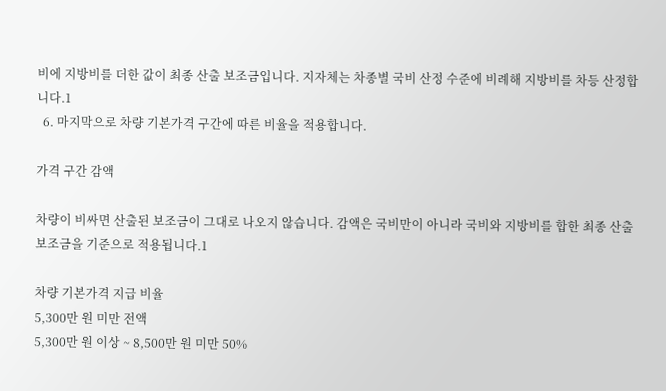비에 지방비를 더한 값이 최종 산출 보조금입니다. 지자체는 차종별 국비 산정 수준에 비례해 지방비를 차등 산정합니다.1
  6. 마지막으로 차량 기본가격 구간에 따른 비율을 적용합니다.

가격 구간 감액

차량이 비싸면 산출된 보조금이 그대로 나오지 않습니다. 감액은 국비만이 아니라 국비와 지방비를 합한 최종 산출 보조금을 기준으로 적용됩니다.1

차량 기본가격 지급 비율
5,300만 원 미만 전액
5,300만 원 이상 ~ 8,500만 원 미만 50%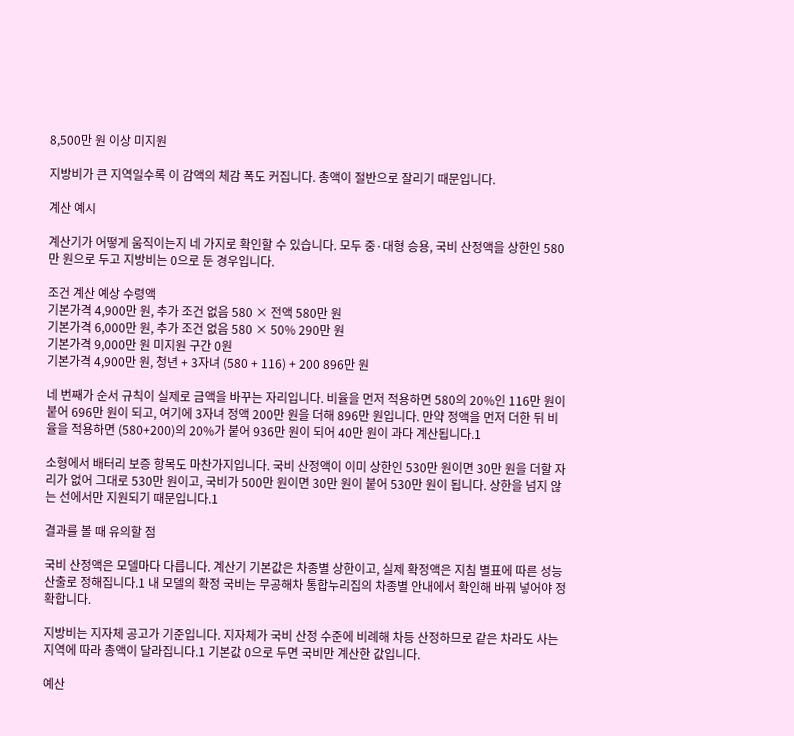8,500만 원 이상 미지원

지방비가 큰 지역일수록 이 감액의 체감 폭도 커집니다. 총액이 절반으로 잘리기 때문입니다.

계산 예시

계산기가 어떻게 움직이는지 네 가지로 확인할 수 있습니다. 모두 중·대형 승용, 국비 산정액을 상한인 580만 원으로 두고 지방비는 0으로 둔 경우입니다.

조건 계산 예상 수령액
기본가격 4,900만 원, 추가 조건 없음 580 × 전액 580만 원
기본가격 6,000만 원, 추가 조건 없음 580 × 50% 290만 원
기본가격 9,000만 원 미지원 구간 0원
기본가격 4,900만 원, 청년 + 3자녀 (580 + 116) + 200 896만 원

네 번째가 순서 규칙이 실제로 금액을 바꾸는 자리입니다. 비율을 먼저 적용하면 580의 20%인 116만 원이 붙어 696만 원이 되고, 여기에 3자녀 정액 200만 원을 더해 896만 원입니다. 만약 정액을 먼저 더한 뒤 비율을 적용하면 (580+200)의 20%가 붙어 936만 원이 되어 40만 원이 과다 계산됩니다.1

소형에서 배터리 보증 항목도 마찬가지입니다. 국비 산정액이 이미 상한인 530만 원이면 30만 원을 더할 자리가 없어 그대로 530만 원이고, 국비가 500만 원이면 30만 원이 붙어 530만 원이 됩니다. 상한을 넘지 않는 선에서만 지원되기 때문입니다.1

결과를 볼 때 유의할 점

국비 산정액은 모델마다 다릅니다. 계산기 기본값은 차종별 상한이고, 실제 확정액은 지침 별표에 따른 성능 산출로 정해집니다.1 내 모델의 확정 국비는 무공해차 통합누리집의 차종별 안내에서 확인해 바꿔 넣어야 정확합니다.

지방비는 지자체 공고가 기준입니다. 지자체가 국비 산정 수준에 비례해 차등 산정하므로 같은 차라도 사는 지역에 따라 총액이 달라집니다.1 기본값 0으로 두면 국비만 계산한 값입니다.

예산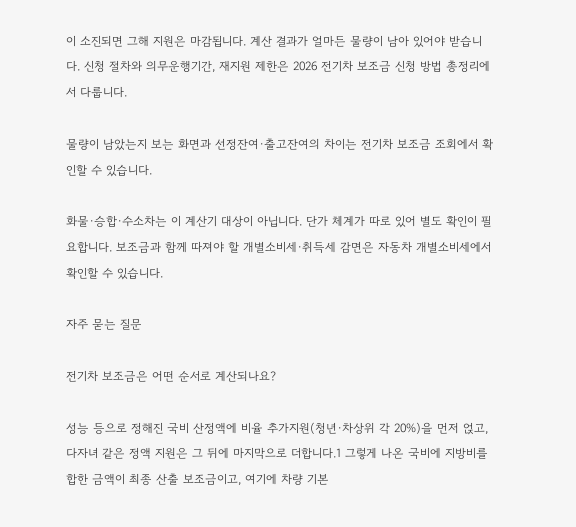이 소진되면 그해 지원은 마감됩니다. 계산 결과가 얼마든 물량이 남아 있어야 받습니다. 신청 절차와 의무운행기간, 재지원 제한은 2026 전기차 보조금 신청 방법 총정리에서 다룹니다.

물량이 남았는지 보는 화면과 선정잔여·출고잔여의 차이는 전기차 보조금 조회에서 확인할 수 있습니다.

화물·승합·수소차는 이 계산기 대상이 아닙니다. 단가 체계가 따로 있어 별도 확인이 필요합니다. 보조금과 함께 따져야 할 개별소비세·취득세 감면은 자동차 개별소비세에서 확인할 수 있습니다.

자주 묻는 질문

전기차 보조금은 어떤 순서로 계산되나요?

성능 등으로 정해진 국비 산정액에 비율 추가지원(청년·차상위 각 20%)을 먼저 얹고, 다자녀 같은 정액 지원은 그 뒤에 마지막으로 더합니다.1 그렇게 나온 국비에 지방비를 합한 금액이 최종 산출 보조금이고, 여기에 차량 기본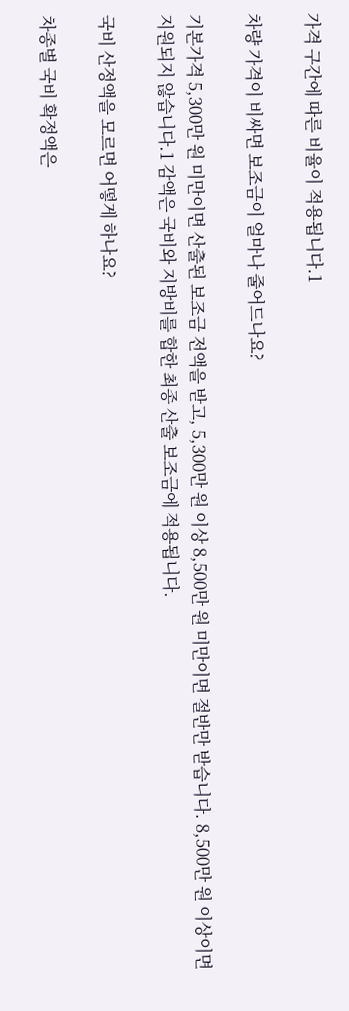가격 구간에 따른 비율이 적용됩니다.1

차량 가격이 비싸면 보조금이 얼마나 줄어드나요?

기본가격 5,300만 원 미만이면 산출된 보조금 전액을 받고, 5,300만 원 이상 8,500만 원 미만이면 절반만 받습니다. 8,500만 원 이상이면 지원되지 않습니다.1 감액은 국비와 지방비를 합한 최종 산출 보조금에 적용됩니다.

국비 산정액을 모르면 어떻게 하나요?

차종별 국비 확정액은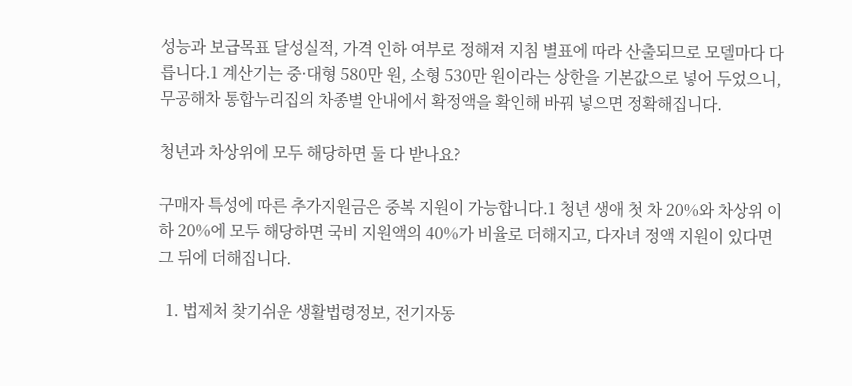성능과 보급목표 달성실적, 가격 인하 여부로 정해져 지침 별표에 따라 산출되므로 모델마다 다릅니다.1 계산기는 중·대형 580만 원, 소형 530만 원이라는 상한을 기본값으로 넣어 두었으니, 무공해차 통합누리집의 차종별 안내에서 확정액을 확인해 바꿔 넣으면 정확해집니다.

청년과 차상위에 모두 해당하면 둘 다 받나요?

구매자 특성에 따른 추가지원금은 중복 지원이 가능합니다.1 청년 생애 첫 차 20%와 차상위 이하 20%에 모두 해당하면 국비 지원액의 40%가 비율로 더해지고, 다자녀 정액 지원이 있다면 그 뒤에 더해집니다.

  1. 법제처 찾기쉬운 생활법령정보, 전기자동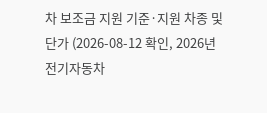차 보조금 지원 기준·지원 차종 및 단가 (2026-08-12 확인, 2026년 전기자동차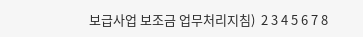보급사업 보조금 업무처리지침)  2 3 4 5 6 7 8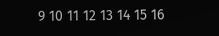9 10 11 12 13 14 15 16